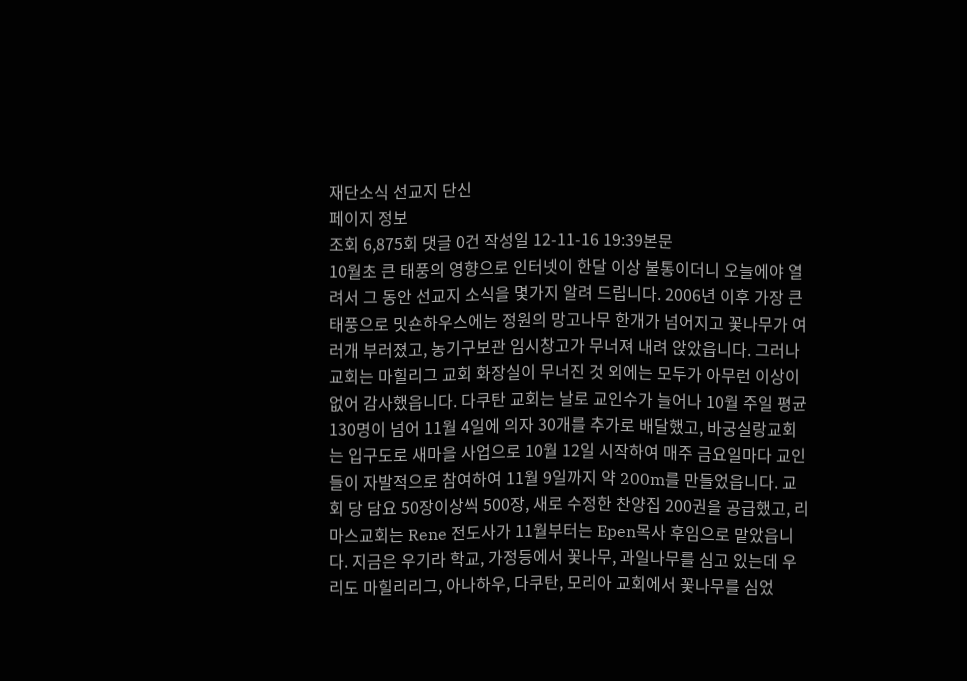재단소식 선교지 단신
페이지 정보
조회 6,875회 댓글 0건 작성일 12-11-16 19:39본문
10월초 큰 태풍의 영향으로 인터넷이 한달 이상 불통이더니 오늘에야 열려서 그 동안 선교지 소식을 몇가지 알려 드립니다. 2006년 이후 가장 큰 태풍으로 밋숀하우스에는 정원의 망고나무 한개가 넘어지고 꽃나무가 여러개 부러졌고, 농기구보관 임시창고가 무너져 내려 앉았읍니다. 그러나 교회는 마힐리그 교회 화장실이 무너진 것 외에는 모두가 아무런 이상이 없어 감사했읍니다. 다쿠탄 교회는 날로 교인수가 늘어나 10월 주일 평균 130명이 넘어 11월 4일에 의자 30개를 추가로 배달했고, 바궁실랑교회는 입구도로 새마을 사업으로 10월 12일 시작하여 매주 금요일마다 교인들이 자발적으로 참여하여 11월 9일까지 약 200m를 만들었읍니다. 교회 당 담요 50장이상씩 500장, 새로 수정한 찬양집 200권을 공급했고, 리마스교회는 Rene 전도사가 11월부터는 Epen목사 후임으로 맡았읍니다. 지금은 우기라 학교, 가정등에서 꽃나무, 과일나무를 심고 있는데 우리도 마힐리리그, 아나하우, 다쿠탄, 모리아 교회에서 꽃나무를 심었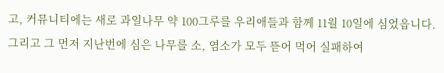고, 커뮤니티에는 새로 과일나무 약 100그루를 우리애들과 함께 11월 10일에 심었읍니다. 그리고 그 먼저 지난번에 심은 나무를 소, 염소가 모두 뜯어 먹어 실패하여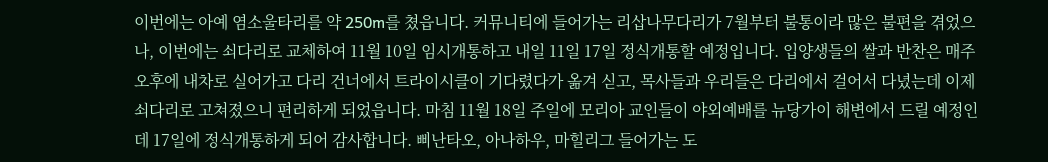이번에는 아예 염소울타리를 약 250m를 쳤읍니다. 커뮤니티에 들어가는 리삽나무다리가 7월부터 불통이라 많은 불편을 겪었으나, 이번에는 쇠다리로 교체하여 11월 10일 임시개통하고 내일 11일 17일 정식개통할 예정입니다. 입양생들의 쌀과 반찬은 매주 오후에 내차로 실어가고 다리 건너에서 트라이시클이 기다렸다가 옮겨 싣고, 목사들과 우리들은 다리에서 걸어서 다녔는데 이제 쇠다리로 고쳐졌으니 편리하게 되었읍니다. 마침 11월 18일 주일에 모리아 교인들이 야외예배를 뉴당가이 해변에서 드릴 예정인데 17일에 정식개통하게 되어 감사합니다. 삐난타오, 아나하우, 마힐리그 들어가는 도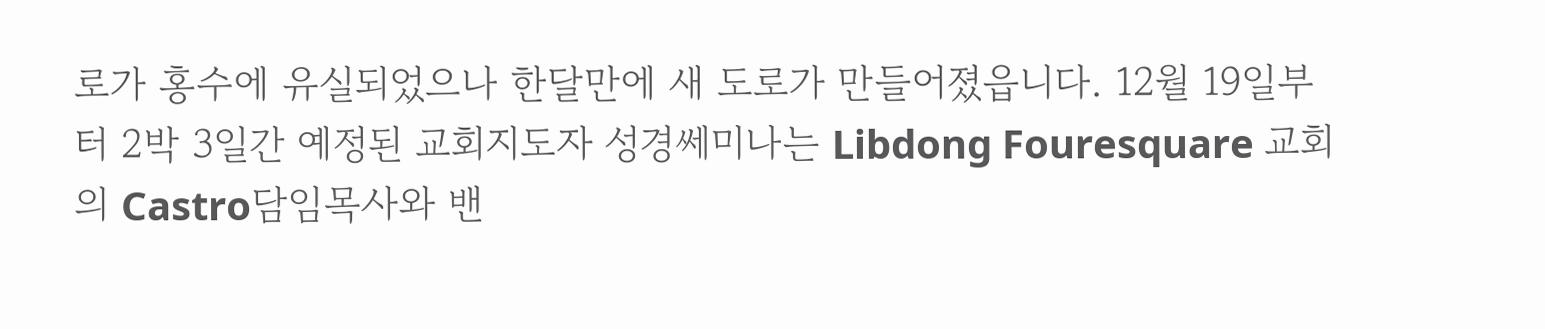로가 홍수에 유실되었으나 한달만에 새 도로가 만들어졌읍니다. 12월 19일부터 2박 3일간 예정된 교회지도자 성경쎄미나는 Libdong Fouresquare 교회의 Castro담임목사와 밴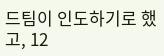드팀이 인도하기로 했고, 12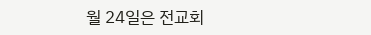월 24일은 전교회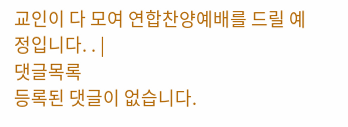교인이 다 모여 연합찬양예배를 드릴 예정입니다. . |
댓글목록
등록된 댓글이 없습니다.